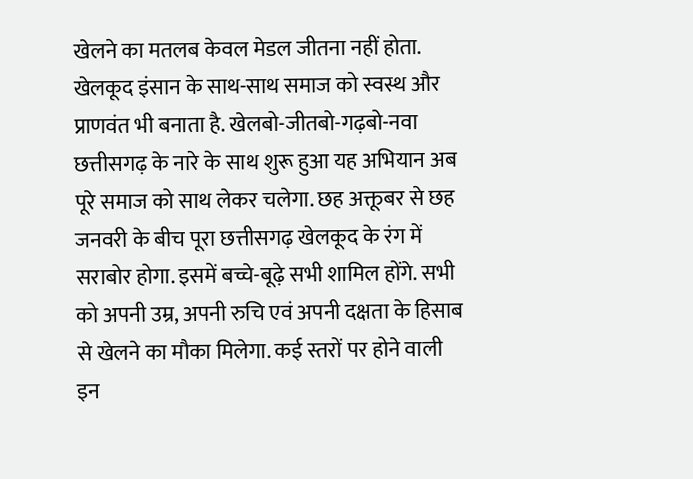खेलने का मतलब केवल मेडल जीतना नहीं होता. खेलकूद इंसान के साथ-साथ समाज को स्वस्थ और प्राणवंत भी बनाता है. खेलबो-जीतबो-गढ़बो-नवा छत्तीसगढ़ के नारे के साथ शुरू हुआ यह अभियान अब पूरे समाज को साथ लेकर चलेगा. छह अक्तूबर से छह जनवरी के बीच पूरा छत्तीसगढ़ खेलकूद के रंग में सराबोर होगा. इसमें बच्चे-बूढ़े सभी शामिल होंगे. सभी को अपनी उम्र, अपनी रुचि एवं अपनी दक्षता के हिसाब से खेलने का मौका मिलेगा. कई स्तरों पर होने वाली इन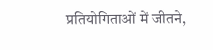प्रतियोगिताओं में जीतने,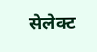सेलेक्ट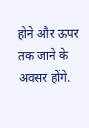होने और ऊपर तक जाने के अवसर होंगे.